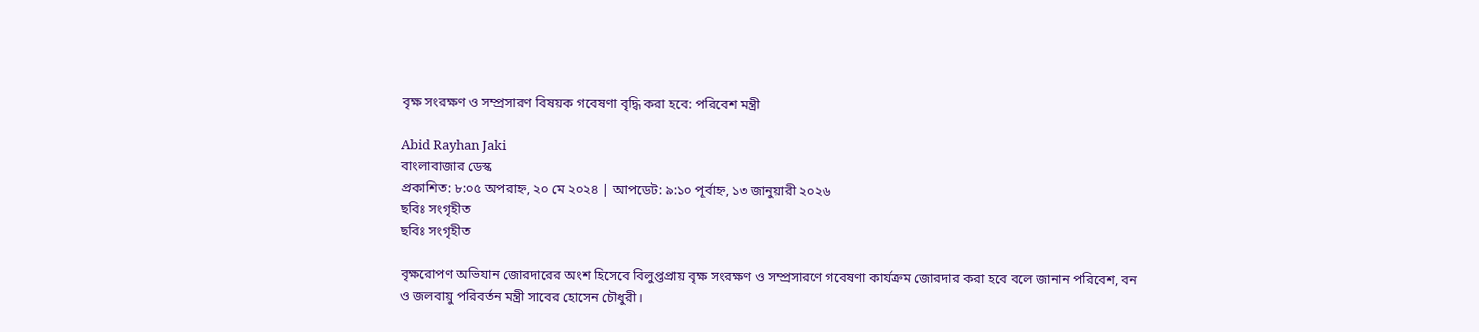বৃক্ষ সংরক্ষণ ও সম্প্রসারণ বিষয়ক গবেষণা বৃদ্ধি করা হবে: পরিবেশ মন্ত্রী

Abid Rayhan Jaki
বাংলাবাজার ডেস্ক
প্রকাশিত: ৮:০৫ অপরাহ্ন, ২০ মে ২০২৪ | আপডেট: ৯:১০ পূর্বাহ্ন, ১৩ জানুয়ারী ২০২৬
ছবিঃ সংগৃহীত
ছবিঃ সংগৃহীত

বৃক্ষরোপণ অভিযান জোরদারের অংশ হিসেবে বিলুপ্তপ্রায় বৃক্ষ সংরক্ষণ ও সম্প্রসারণে গবেষণা কার্যক্রম জোরদার করা হবে বলে জানান পরিবেশ, বন ও জলবায়ু পরিবর্তন মন্ত্রী সাবের হোসেন চৌধুরী।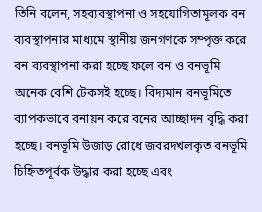তিনি বলেন, সহব্যবস্থাপনা ও সহযোগিতামূলক বন ব্যবস্থাপনার মাধ্যমে স্থানীয় জনগণকে সম্পৃক্ত করে বন ব্যবস্থাপনা করা হচ্ছে ফলে বন ও বনভূমি অনেক বেশি টেকসই হচ্ছে। বিদ্যমান বনভূমিতে ব্যাপকভাবে বনায়ন করে বনের আচ্ছাদন বৃদ্ধি করা হচ্ছে। বনভূমি উজাড় রোধে জবরদখলকৃত বনভূমি চিহ্নিতপূর্বক উদ্ধার করা হচ্ছে এবং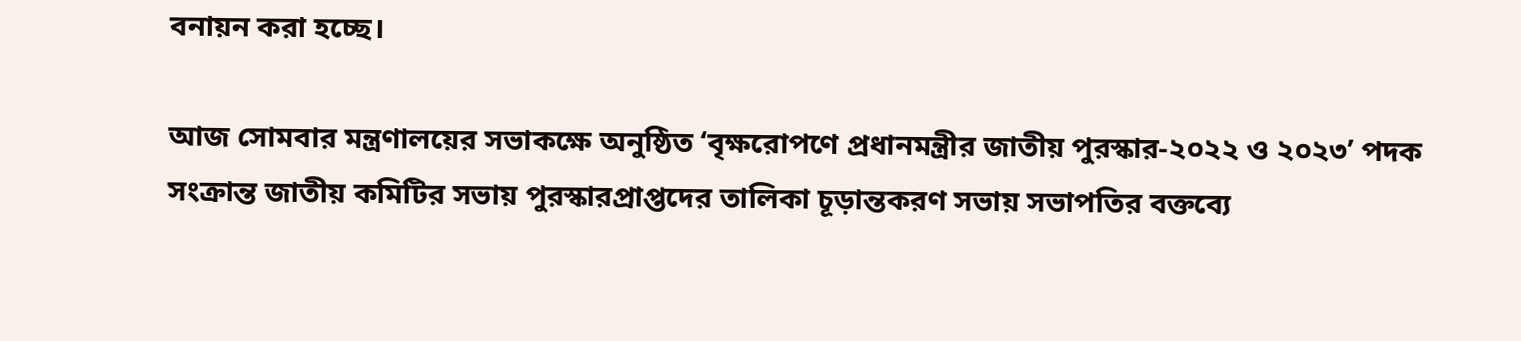বনায়ন করা হচ্ছে।

আজ সোমবার মন্ত্রণালয়ের সভাকক্ষে অনুষ্ঠিত ‘বৃক্ষরোপণে প্রধানমন্ত্রীর জাতীয় পুরস্কার-২০২২ ও ২০২৩’ পদক সংক্রান্ত জাতীয় কমিটির সভায় পুরস্কারপ্রাপ্তদের তালিকা চূড়ান্তকরণ সভায় সভাপতির বক্তব্যে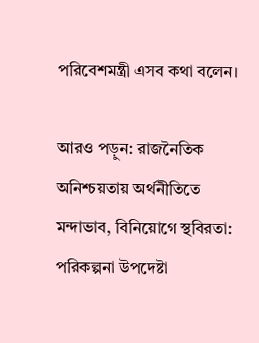পরিবেশমন্ত্রী এসব কথা বলেন।

আরও পড়ুন: রাজনৈতিক অনিশ্চয়তায় অর্থনীতিতে মন্দাভাব, বিনিয়োগে স্থবিরতা: পরিকল্পনা উপদেষ্টা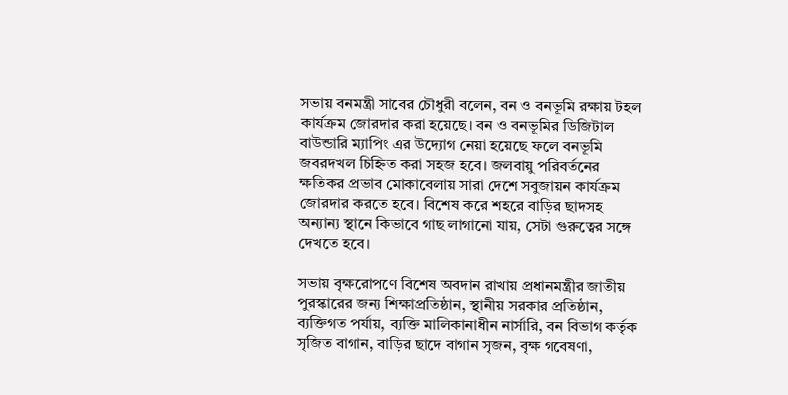সভায় বনমন্ত্রী সাবের চৌধুরী বলেন, বন ও বনভূমি রক্ষায় টহল কার্যক্রম জোরদার করা হয়েছে। বন ও বনভূমির ডিজিটাল বাউন্ডারি ম্যাপিং এর উদ্যোগ নেয়া হয়েছে ফলে বনভূমি জবরদখল চিহ্নিত করা সহজ হবে। জলবায়ু পরিবর্তনের ক্ষতিকর প্রভাব মোকাবেলায় সারা দেশে সবুজায়ন কার্যক্রম জোরদার করতে হবে। বিশেষ করে শহরে বাড়ির ছাদসহ অন্যান্য স্থানে কিভাবে গাছ লাগানো যায়, সেটা গুরুত্বের সঙ্গে দেখতে হবে।

সভায় বৃক্ষরোপণে বিশেষ অবদান রাখায় প্রধানমন্ত্রীর জাতীয় পুরস্কারের জন্য শিক্ষাপ্রতিষ্ঠান, স্থানীয় সরকার প্রতিষ্ঠান, ব্যক্তিগত পর্যায়, ব্যক্তি মালিকানাধীন নার্সারি, বন বিভাগ কর্তৃক সৃজিত বাগান, বাড়ির ছাদে বাগান সৃজন, বৃক্ষ গবেষণা,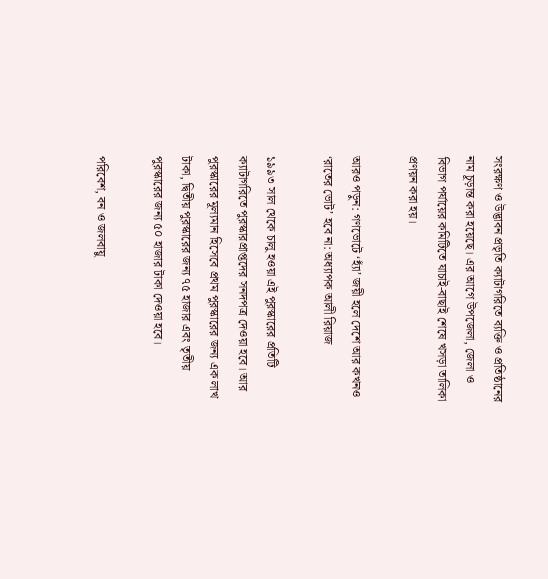সংরক্ষণ ও উদ্ভাবন প্রভৃতি ক্যাটাগরিতে ব্যক্তি ও প্রতিষ্ঠানের নাম চূড়ান্ত করা হয়েছে। এর আগে উপজেলা, জেলা ও বিভাগ পর্যায়ের কমিটিতে যাচাই-বাছাই শেষে খসড়া তালিকা প্রণয়ন করা হয়।

আরও পড়ুন: গণভোটে ‘হ্যাঁ’ জয়ী হলে দেশে আর কখনও ‘রাতের ভোট’ হবে না: অধ্যাপক আলী রিয়াজ

১৯৯৩ সাল থেকে চালু হওয়া এই পুরস্কারের প্রতিটি ক্যাটাগরিতে পুরস্কারপ্রাপ্তদের সনদপত্র দেওয়া হবে। আর পুরস্কারের মূল্যমান হিসেবে প্রথম পুরস্কারের জন্য এক লাখ টাকা, দ্বিতীয় পুরস্কারের জন্য ৭৫ হাজার এবং তৃতীয় পুরস্কারের জন্য ৫০ হাজার টাকা দেওয়া হবে।

পরিবেশ, বন ও জলবায়ু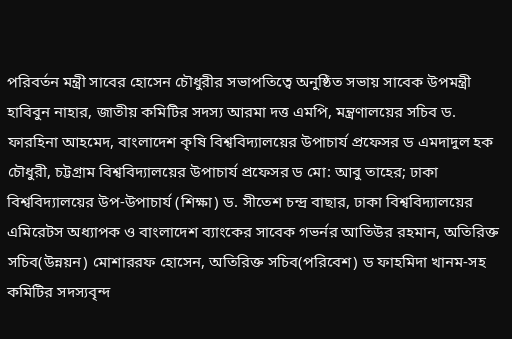পরিবর্তন মন্ত্রী সাবের হোসেন চৌধুরীর সভাপতিত্বে অনুষ্ঠিত সভায় সাবেক উপমন্ত্রী হাবিবুন নাহার, জাতীয় কমিটির সদস্য আরমা দত্ত এমপি, মন্ত্রণালয়ের সচিব ড. ফারহিনা আহমেদ, বাংলাদেশ কৃষি বিশ্ববিদ্যালয়ের উপাচার্য প্রফেসর ড এমদাদুল হক চৌধুরী, চট্টগ্রাম বিশ্ববিদ্যালয়ের উপাচার্য প্রফেসর ড মো: আবু তাহের; ঢাকা বিশ্ববিদ্যালয়ের উপ-উপাচার্য (শিক্ষা) ড. সীতেশ চন্দ্র বাছার, ঢাকা বিশ্ববিদ্যালয়ের এমিরেটস অধ্যাপক ও বাংলাদেশ ব্যাংকের সাবেক গভর্নর আতিউর রহমান, অতিরিক্ত সচিব(উন্নয়ন) মোশাররফ হোসেন, অতিরিক্ত সচিব(পরিবেশ) ড ফাহমিদা খানম-সহ কমিটির সদস্যবৃন্দ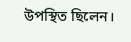উপস্থিত ছিলেন।